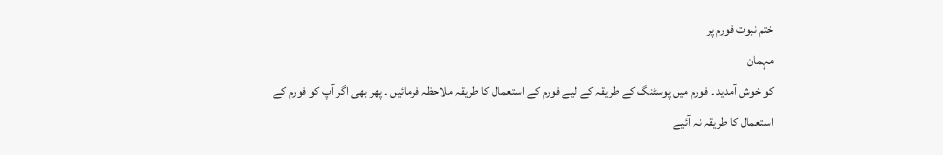ختم نبوت فورم پر
مہمان
کو خوش آمدید ۔ فورم میں پوسٹنگ کے طریقہ کے لیے فورم کے استعمال کا طریقہ ملاحظہ فرمائیں ۔ پھر بھی اگر آپ کو فورم کے استعمال کا طریقہ نہ آئیے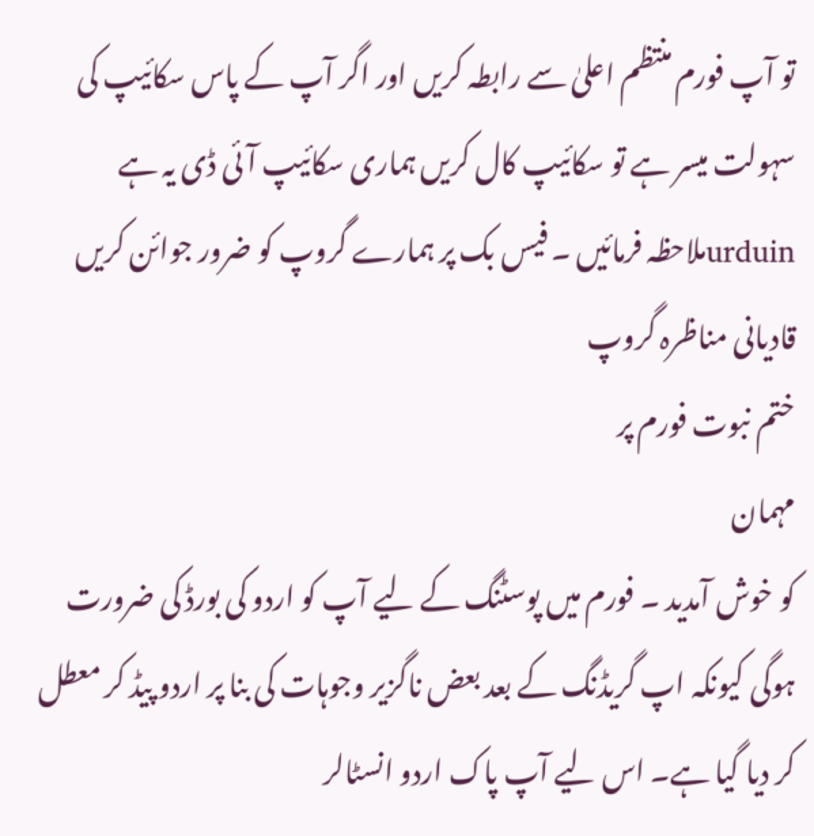تو آپ فورم منتظم اعلیٰ سے رابطہ کریں اور اگر آپ کے پاس سکائیپ کی سہولت میسر ہے تو سکائیپ کال کریں ہماری سکائیپ آئی ڈی یہ ہے urduinملاحظہ فرمائیں ۔ فیس بک پر ہمارے گروپ کو ضرور جوائن کریں قادیانی مناظرہ گروپ
ختم نبوت فورم پر
مہمان
کو خوش آمدید ۔ فورم میں پوسٹنگ کے لیے آپ کو اردو کی بورڈ کی ضرورت ہوگی کیونکہ اپ گریڈنگ کے بعد بعض ناگزیر وجوہات کی بنا پر اردو پیڈ کر معطل کر دیا گیا ہے۔ اس لیے آپ پاک اردو انسٹالر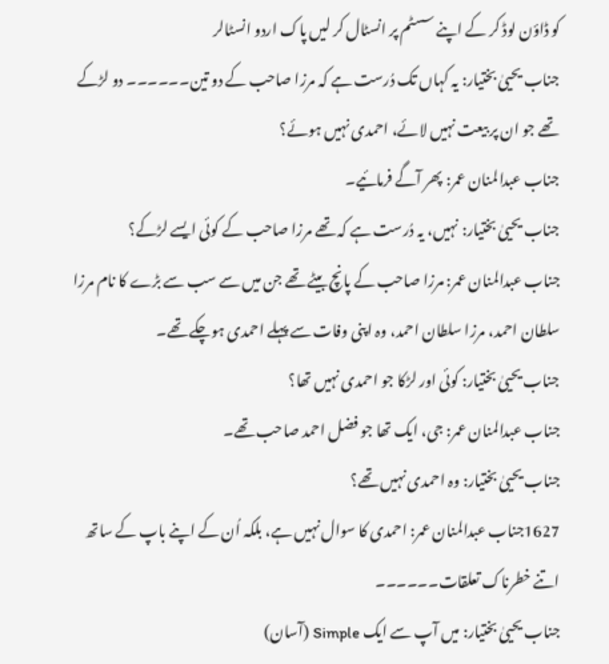کو ڈاؤن لوڈ کر کے اپنے سسٹم پر انسٹال کر لیں پاک اردو انسٹالر
جناب یحییٰ بختیار: یہ کہاں تک دُرست ہے کہ مرزا صاحب کے دو تین۔۔۔۔۔۔ دو لڑکے تھے جو ان پر بیعت نہیں لائے، احمدی نہیں ہوئے؟
جناب عبدالمنان عمر: پھر آگے فرمائیے۔
جناب یحییٰ بختیار: نہیں، یہ دُرست ہے کہ تھے مرزا صاحب کے کوئی ایسے لڑکے؟
جناب عبدالمنان عمر: مرزا صاحب کے پانچ بیٹے تھے جن میں سے سب سے بڑے کا نام مرزا سلطان احمد، مرزا سلطان احمد، وہ اپنی وفات سے پہلے احمدی ہوچکے تھے۔
جناب یحییٰ بختیار: کوئی اور لڑکا جو احمدی نہیں تھا؟
جناب عبدالمنان عمر: جی، ایک تھا جو فضل احمد صاحب تھے۔
جناب یحییٰ بختیار: وہ احمدی نہیں تھے؟
1627جناب عبدالمنان عمر: احمدی کا سوال نہیں ہے، بلکہ اُن کے اپنے باپ کے ساتھ اتنے خطرناک تعلقات۔۔۔۔۔۔
جناب یحییٰ بختیار: میں آپ سے ایک Simple (آسان)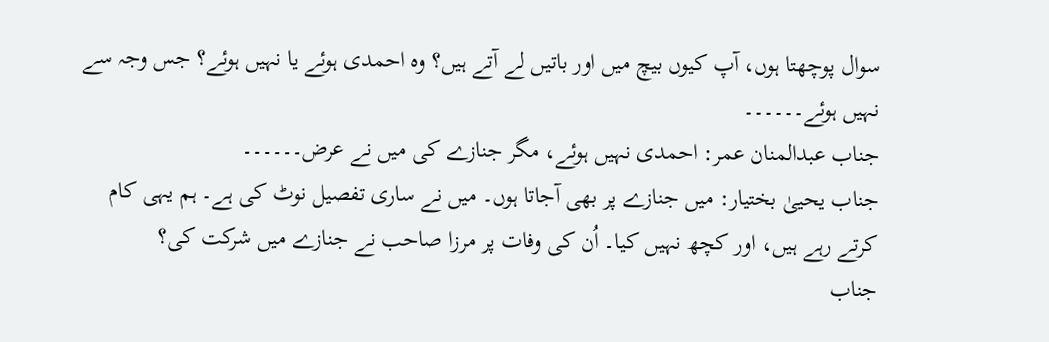سوال پوچھتا ہوں، آپ کیوں بیچ میں اور باتیں لے آتے ہیں؟ وہ احمدی ہوئے یا نہیں ہوئے؟ جس وجہ سے نہیں ہوئے۔۔۔۔۔۔
جناب عبدالمنان عمر: احمدی نہیں ہوئے، مگر جنازے کی میں نے عرض۔۔۔۔۔۔
جناب یحییٰ بختیار: میں جنازے پر بھی آجاتا ہوں۔ میں نے ساری تفصیل نوٹ کی ہے۔ ہم یہی کام کرتے رہے ہیں، اور کچھ نہیں کیا۔ اُن کی وفات پر مرزا صاحب نے جنازے میں شرکت کی؟
جناب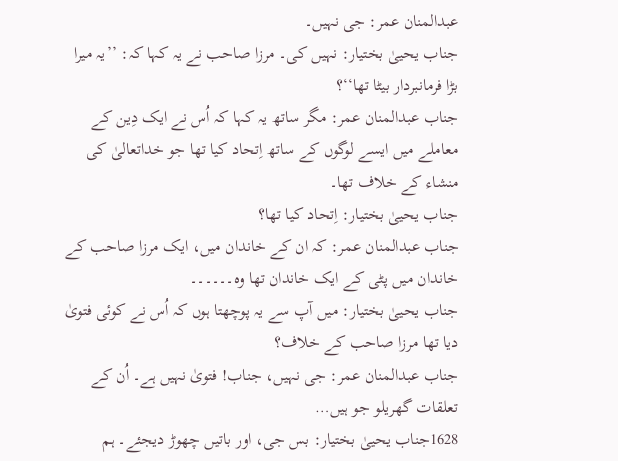عبدالمنان عمر: جی نہیں۔
جناب یحییٰ بختیار: نہیں کی۔ مرزا صاحب نے یہ کہا کہ: ’’یہ میرا بڑا فرمانبردار بیٹا تھا‘‘؟
جناب عبدالمنان عمر: مگر ساتھ یہ کہا کہ اُس نے ایک دِین کے معاملے میں ایسے لوگوں کے ساتھ اِتحاد کیا تھا جو خداتعالیٰ کی منشاء کے خلاف تھا۔
جناب یحییٰ بختیار: اِتحاد کیا تھا؟
جناب عبدالمنان عمر: کہ ان کے خاندان میں، ایک مرزا صاحب کے خاندان میں پٹی کے ایک خاندان تھا وہ۔۔۔۔۔۔
جناب یحییٰ بختیار: میں آپ سے یہ پوچھتا ہوں کہ اُس نے کوئی فتویٰ دیا تھا مرزا صاحب کے خلاف؟
جناب عبدالمنان عمر: جی نہیں، جناب! فتویٰ نہیں ہے۔ اُن کے تعلقات گھریلو جو ہیں…
1628جناب یحییٰ بختیار: بس جی، اور باتیں چھوڑ دیجئے۔ ہم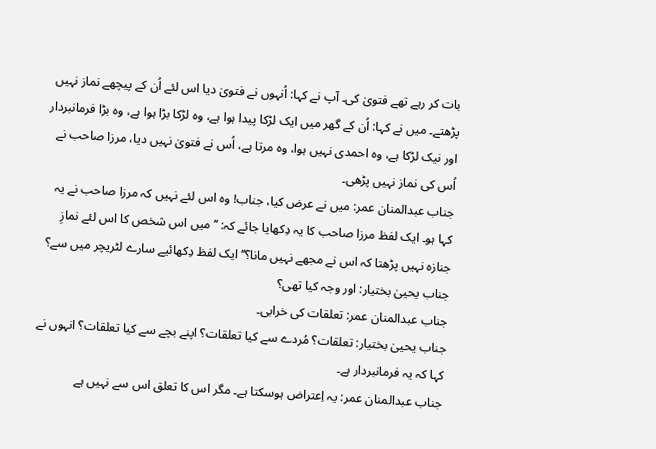بات کر رہے تھے فتویٰ کی۔ آپ نے کہا: اُنہوں نے فتویٰ دیا اس لئے اُن کے پیچھے نماز نہیں پڑھتے۔ میں نے کہا: اُن کے گھر میں ایک لڑکا پیدا ہوا ہے، وہ لڑکا بڑا ہوا ہے، وہ بڑا فرمانبردار اور نیک لڑکا ہے، وہ احمدی نہیں ہوا، وہ مرتا ہے، اُس نے فتویٰ نہیں دیا، مرزا صاحب نے اُس کی نماز نہیں پڑھی۔
جناب عبدالمنان عمر: میں نے عرض کیا، جناب! وہ اس لئے نہیں کہ مرزا صاحب نے یہ کہا ہو۔ ایک لفظ مرزا صاحب کا یہ دِکھایا جائے کہ: ’’میں اس شخص کا اس لئے نمازِ جنازہ نہیں پڑھتا کہ اس نے مجھے نہیں مانا؟‘‘ ایک لفظ دِکھائیے سارے لٹریچر میں سے؟
جناب یحییٰ بختیار: اور وجہ کیا تھی؟
جناب عبدالمنان عمر: تعلقات کی خرابی۔
جناب یحییٰ بختیار: تعلقات؟ مُردے سے کیا تعلقات؟ اپنے بچے سے کیا تعلقات؟ انہوں نے کہا کہ یہ فرمانبردار ہے۔
جناب عبدالمنان عمر: یہ اِعتراض ہوسکتا ہے۔ مگر اس کا تعلق اس سے نہیں ہے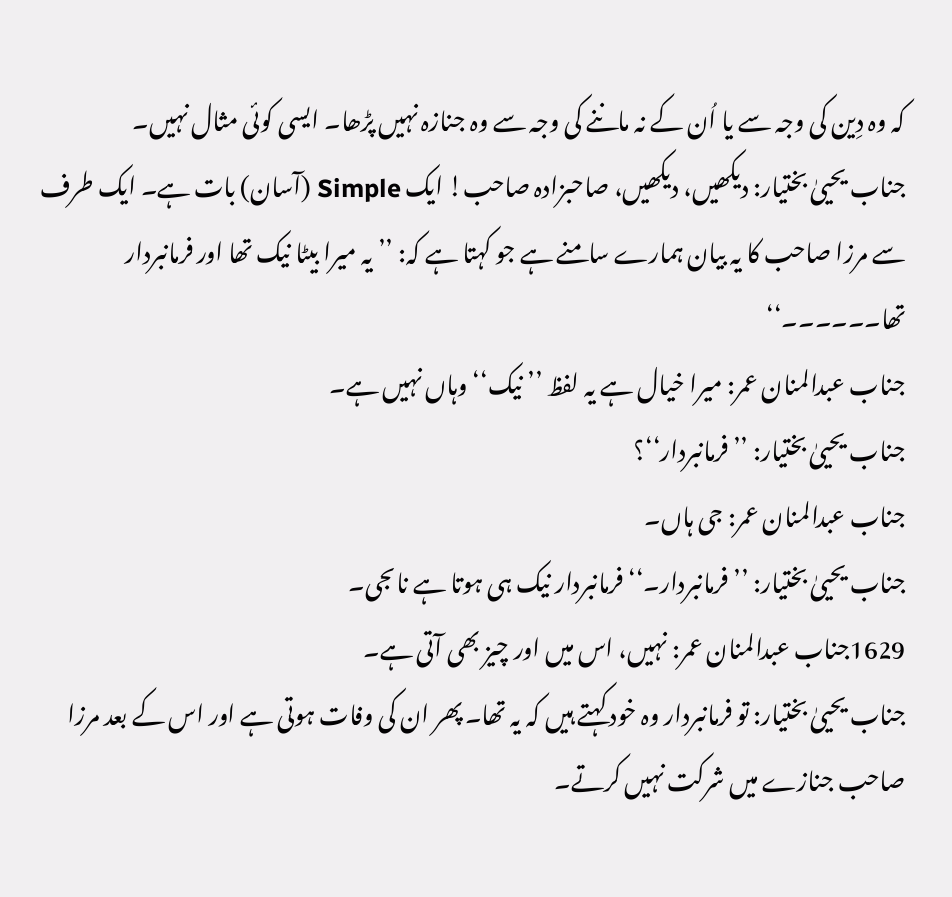کہ وہ دِین کی وجہ سے یا اُن کے نہ ماننے کی وجہ سے وہ جنازہ نہیں پڑھا۔ ایسی کوئی مثال نہیں۔
جناب یحییٰ بختیار: دیکھیں، دیکھیں، صاحبزادہ صاحب! ایک Simple (آسان) بات ہے۔ ایک طرف سے مرزا صاحب کا یہ بیان ہمارے سامنے ہے جو کہتا ہے کہ: ’’یہ میرا بیٹا نیک تھا اور فرمانبردار تھا۔۔۔۔۔۔‘‘
جناب عبدالمنان عمر: میرا خیال ہے یہ لفظ ’’نیک‘‘ وہاں نہیں ہے۔
جناب یحییٰ بختیار: ’’فرمانبردار‘‘؟
جناب عبدالمنان عمر: جی ہاں۔
جناب یحییٰ بختیار: ’’فرمانبردار۔‘‘ فرمانبردار نیک ہی ہوتا ہے ناںجی۔
1629جناب عبدالمنان عمر: نہیں، اس میں اور چیز بھی آتی ہے۔
جناب یحییٰ بختیار: تو فرمانبردار وہ خود کہتے ہیں کہ یہ تھا۔ پھر ان کی وفات ہوتی ہے اور اس کے بعد مرزا صاحب جنازے میں شرکت نہیں کرتے۔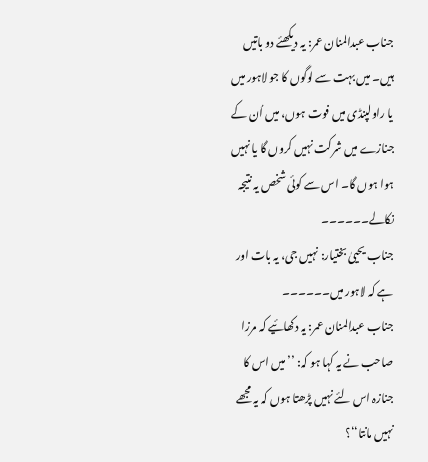جناب عبدالمنان عمر: یہ دیکھئے دو باتیں ہیں۔ میں بہت سے لوگوں کا جو لاہور میں یا راولپنڈی میں فوت ہوں، میں اُن کے جنازے میں شرکت نہیں کروں گا یا نہیں ہوا ہوں گا۔ اس سے کوئی شخص یہ نتیجہ نکالے۔۔۔۔۔۔
جناب یحییٰ بختیار: نہیں جی، یہ بات اور ہے کہ لاہور میں۔۔۔۔۔۔
جناب عبدالمنان عمر: یہ دکھائیے کہ مرزا صاحب نے یہ کہا ہو کہ: ’’میں اس کا جنازہ اس لئے نہیں پڑھتا ہوں کہ یہ مجھے نہیں مانتا‘‘؟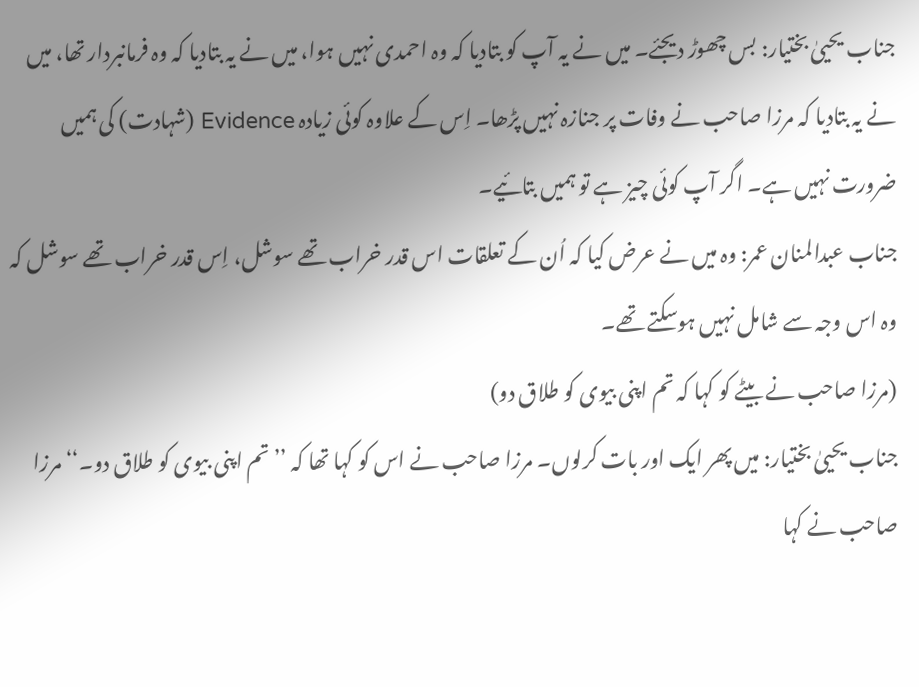جناب یحییٰ بختیار: بس چھوڑ دیجئے۔ میں نے یہ آپ کو بتادیا کہ وہ احمدی نہیں ہوا، میں نے یہ بتادیا کہ وہ فرمانبردار تھا، میں نے یہ بتادیا کہ مرزا صاحب نے وفات پر جنازہ نہیں پڑھا۔ اِس کے علاوہ کوئی زیادہ Evidence (شہادت) کی ہمیں ضرورت نہیں ہے۔ اگر آپ کوئی چیز ہے تو ہمیں بتائیے۔
جناب عبدالمنان عمر: وہ میں نے عرض کیا کہ اُن کے تعلقات اس قدر خراب تھے سوشل، اِس قدر خراب تھے سوشل کہ وہ اس وجہ سے شامل نہیں ہوسکتے تھے۔
(مرزا صاحب نے بیٹے کو کہا کہ تم اپنی بیوی کو طلاق دو)
جناب یحییٰ بختیار: میں پھر ایک اور بات کرلوں۔ مرزا صاحب نے اس کو کہا تھا کہ ’’تم اپنی بیوی کو طلاق دو۔‘‘ مرزا صاحب نے کہا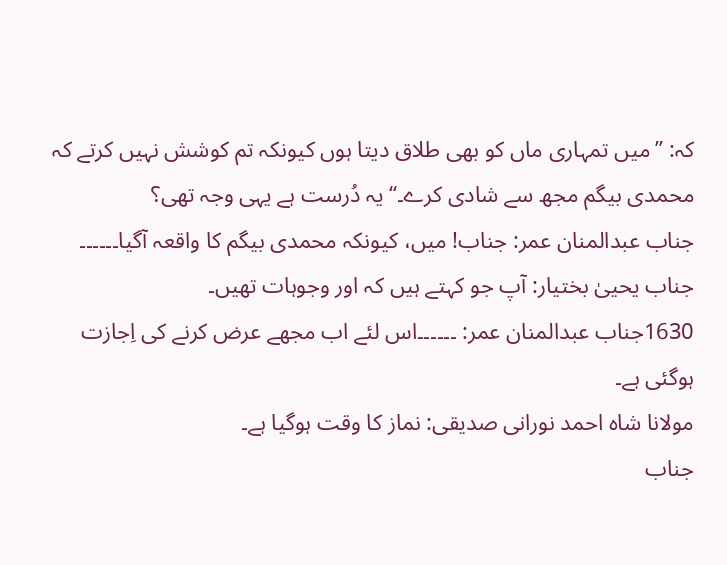کہ: ’’میں تمہاری ماں کو بھی طلاق دیتا ہوں کیونکہ تم کوشش نہیں کرتے کہ محمدی بیگم مجھ سے شادی کرے۔‘‘ یہ دُرست ہے یہی وجہ تھی؟
جناب عبدالمنان عمر: جناب! میں، کیونکہ محمدی بیگم کا واقعہ آگیا۔۔۔۔۔۔
جناب یحییٰ بختیار: آپ جو کہتے ہیں کہ اور وجوہات تھیں۔
1630جناب عبدالمنان عمر: ۔۔۔۔۔۔اس لئے اب مجھے عرض کرنے کی اِجازت ہوگئی ہے۔
مولانا شاہ احمد نورانی صدیقی: نماز کا وقت ہوگیا ہے۔
جناب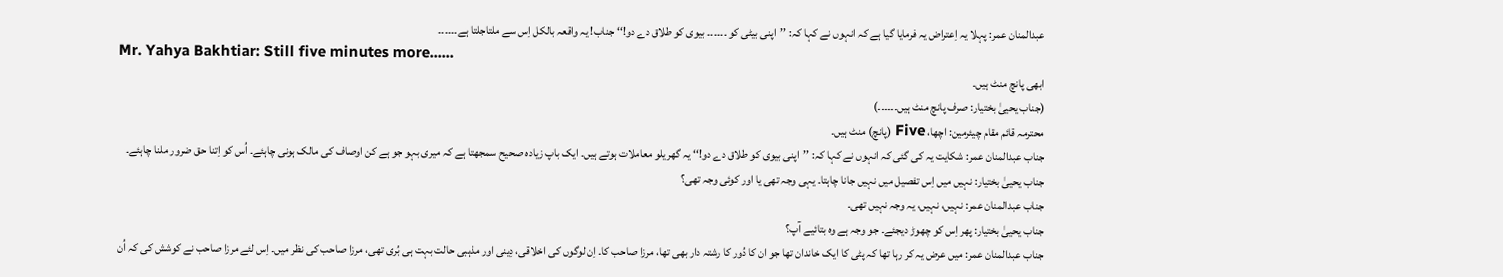عبدالمنان عمر: پہلا یہ اِعتراض یہ فرمایا گیا ہے کہ انہوں نے کہا کہ: ’’اپنی بیٹی کو ۔۔۔۔۔۔ بیوی کو طلاق دے دو!‘‘ جناب! یہ واقعہ بالکل اِس سے ملتاجلتا ہے۔۔۔۔۔۔
Mr. Yahya Bakhtiar: Still five minutes more......
ابھی پانچ منٹ ہیں۔
(جناب یحییٰ بختیار: صرف پانچ منٹ ہیں۔۔۔۔۔۔)
محترمہ قائم مقام چیئرمین: اچھا، Five (پانچ) منٹ ہیں۔
جناب عبدالمنان عمر: شکایت یہ کی گئی کہ انہوں نے کہا کہ: ’’اپنی بیوی کو طلاق دے دو!‘‘ یہ گھریلو معاملات ہوتے ہیں۔ ایک باپ زیادہ صحیح سمجھتا ہے کہ میری بہو جو ہے کن اوصاف کی مالک ہونی چاہئے۔ اُس کو اِتنا حق ضرور ملنا چاہئے۔
جناب یحییٰ بختیار: نہیں میں اِس تفصیل میں نہیں جانا چاہتا۔ یہی وجہ تھی یا اور کوئی وجہ تھی؟
جناب عبدالمنان عمر: نہیں، نہیں، یہ وجہ نہیں تھی۔
جناب یحییٰ بختیار: پھر اِس کو چھوڑ دیجئے۔ جو وجہ ہے وہ بتائیے آپ؟
جناب عبدالمنان عمر: میں عرض یہ کر رہا تھا کہ پٹی کا ایک خاندان تھا جو ان کا دُور کا رشتہ دار بھی تھا، مرزا صاحب کا۔ اِن لوگوں کی اخلاقی، دِینی اور مذہبی حالت بہت ہی بُری تھی، مرزا صاحب کی نظر میں۔ اِس لئے مرزا صاحب نے کوشش کی کہ اُن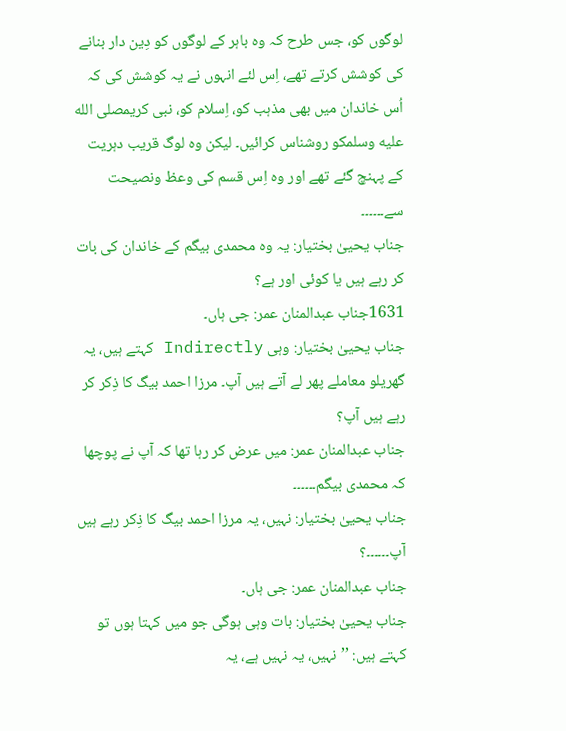لوگوں کو، جس طرح کہ وہ باہر کے لوگوں کو دِین دار بنانے کی کوشش کرتے تھے، اِس لئے انہوں نے یہ کوشش کی کہ اُس خاندان میں بھی مذہب کو، اِسلام کو، نبی کریمصلى الله عليه وسلمکو روشناس کرائیں۔ لیکن وہ لوگ قریب دہریت کے پہنچ گئے تھے اور وہ اِس قسم کی وعظ ونصیحت سے۔۔۔۔۔۔
جناب یحییٰ بختیار: یہ وہ محمدی بیگم کے خاندان کی بات کر رہے ہیں یا کوئی اور ہے؟
1631جناب عبدالمنان عمر: جی ہاں۔
جناب یحییٰ بختیار: وہی Indirectly کہتے ہیں، یہ گھریلو معاملے پھر لے آتے ہیں آپ۔ مرزا احمد بیگ کا ذِکر کر رہے ہیں آپ؟
جناب عبدالمنان عمر: میں عرض کر رہا تھا کہ آپ نے پوچھا کہ محمدی بیگم۔۔۔۔۔۔
جناب یحییٰ بختیار: نہیں، یہ مرزا احمد بیگ کا ذِکر رہے ہیں آپ۔۔۔۔۔۔؟
جناب عبدالمنان عمر: جی ہاں۔
جناب یحییٰ بختیار: بات وہی ہوگی جو میں کہتا ہوں تو کہتے ہیں: ’’نہیں، یہ نہیں ہے، یہ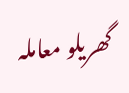گھریلو معاملہ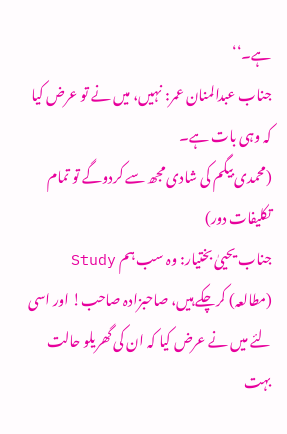ہے۔‘‘
جناب عبدالمنان عمر: نہیں، میں نے تو عرض کیا کہ وہی بات ہے۔
(محمدی بیگم کی شادی مجھ سے کردوگے تو تمام تکلیفات دور)
جناب یحییٰ بختیار: وہ سب ہم Study (مطالعہ) کرچکے ہیں، صاحبزادہ صاحب! اور اسی لئے میں نے عرض کیا کہ ان کی گھریلو حالت بہت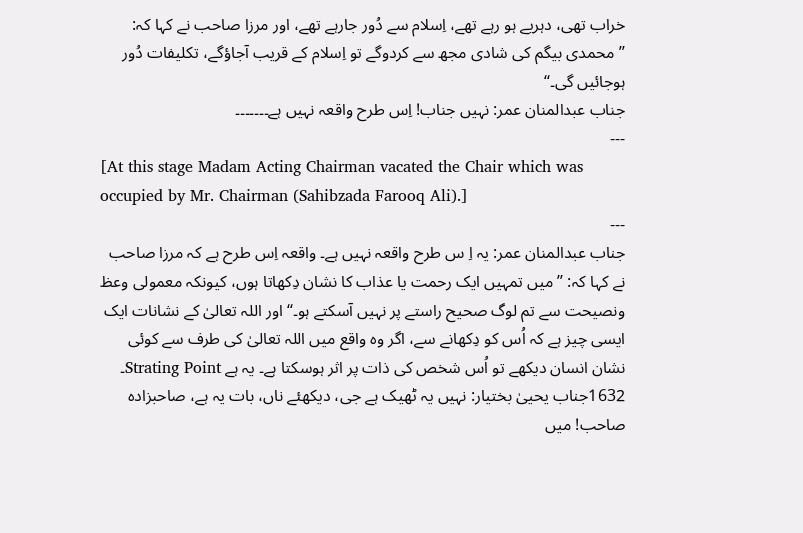خراب تھی، دہریے ہو رہے تھے، اِسلام سے دُور جارہے تھے، اور مرزا صاحب نے کہا کہ: ’’محمدی بیگم کی شادی مجھ سے کردوگے تو اِسلام کے قریب آجاؤگے، تکلیفات دُور ہوجائیں گی۔‘‘
جناب عبدالمنان عمر: نہیں جناب! اِس طرح واقعہ نہیں ہے۔۔۔۔۔۔۔
---
[At this stage Madam Acting Chairman vacated the Chair which was occupied by Mr. Chairman (Sahibzada Farooq Ali).]
---
جناب عبدالمنان عمر: یہ اِ س طرح واقعہ نہیں ہے۔ واقعہ اِس طرح ہے کہ مرزا صاحب نے کہا کہ: ’’میں تمہیں ایک رحمت یا عذاب کا نشان دِکھاتا ہوں، کیونکہ معمولی وعظ ونصیحت سے تم لوگ صحیح راستے پر نہیں آسکتے ہو۔‘‘ اور اللہ تعالیٰ کے نشانات ایک ایسی چیز ہے کہ اُس کو دِکھانے سے، اگر وہ واقع میں اللہ تعالیٰ کی طرف سے کوئی نشان انسان دیکھے تو اُس شخص کی ذات پر اثر ہوسکتا ہے۔ یہ ہے Strating Point۔
1632جناب یحییٰ بختیار: نہیں یہ ٹھیک ہے جی، دیکھئے ناں، بات یہ ہے، صاحبزادہ صاحب! میں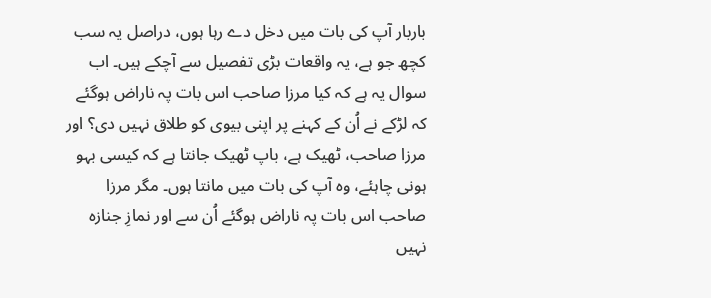باربار آپ کی بات میں دخل دے رہا ہوں، دراصل یہ سب کچھ جو ہے، یہ واقعات بڑی تفصیل سے آچکے ہیں۔ اب سوال یہ ہے کہ کیا مرزا صاحب اس بات پہ ناراض ہوگئے کہ لڑکے نے اُن کے کہنے پر اپنی بیوی کو طلاق نہیں دی؟ اور مرزا صاحب، ٹھیک ہے، باپ ٹھیک جانتا ہے کہ کیسی بہو ہونی چاہئے، وہ آپ کی بات میں مانتا ہوں۔ مگر مرزا صاحب اس بات پہ ناراض ہوگئے اُن سے اور نمازِ جنازہ نہیں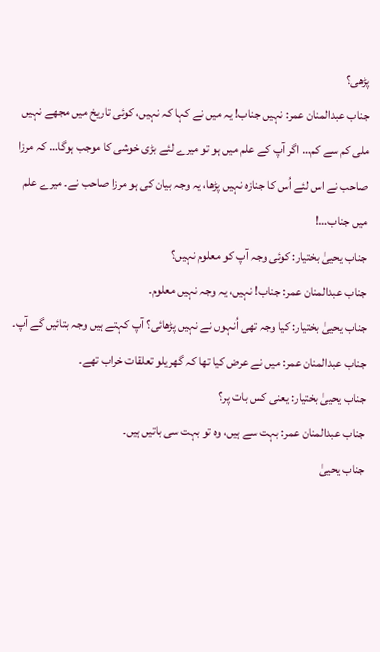پڑھی؟
جناب عبدالمنان عمر: نہیں جناب! یہ میں نے کہا کہ نہیں، کوئی تاریخ میں مجھے نہیں ملی کم سے کم… اگر آپ کے علم میں ہو تو میرے لئے بڑی خوشی کا موجب ہوگا… کہ مرزا صاحب نے اس لئے اُس کا جنازہ نہیں پڑھا، یہ وجہ بیان کی ہو مرزا صاحب نے۔ میرے علم میں جناب…!
جناب یحییٰ بختیار: کوئی وجہ آپ کو معلوم نہیں؟
جناب عبدالمنان عمر: جناب! نہیں، یہ وجہ نہیں معلوم۔
جناب یحییٰ بختیار: کیا وجہ تھی اُنہوں نے نہیں پڑھائی؟ آپ کہتے ہیں وجہ بتائیں گے آپ۔
جناب عبدالمنان عمر: میں نے عرض کیا تھا کہ گھریلو تعلقات خراب تھے۔
جناب یحییٰ بختیار: یعنی کس بات پر؟
جناب عبدالمنان عمر: بہت سے ہیں، وہ تو بہت سی باتیں ہیں۔
جناب یحییٰ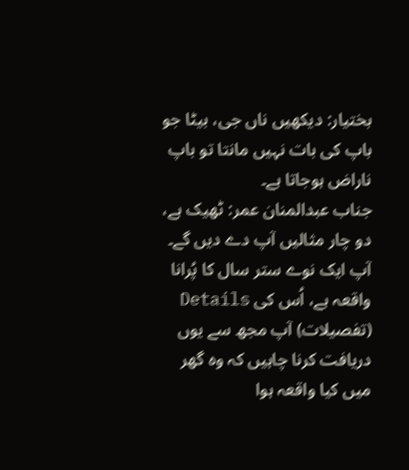بختیار: دیکھیں ناں جی، بیٹا جو باپ کی بات نہیں مانتا تو باپ ناراض ہوجاتا ہے۔
جناب عبدالمنان عمر: ٹھیک ہے، دو چار مثالیں آپ دے دیں گے۔ آپ ایک نوے ستر سال کا پُرانا واقعہ ہے، اُس کی Details (تفصیلات) آپ مجھ سے یوں دریافت کرنا چاہیں کہ وہ گھر میں کیا واقعہ ہوا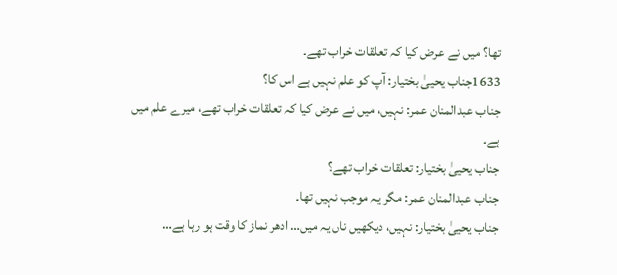تھا؟ میں نے عرض کیا کہ تعلقات خراب تھے۔
1633جناب یحییٰ بختیار: آپ کو علم نہیں ہے اس کا؟
جناب عبدالمنان عمر: نہیں، میں نے عرض کیا کہ تعلقات خراب تھے، میرے علم میں ہے۔
جناب یحییٰ بختیار: تعلقات خراب تھے؟
جناب عبدالمنان عمر: مگر یہ موجب نہیں تھا۔
جناب یحییٰ بختیار: نہیں، دیکھیں ناں یہ میں… ادھر نماز کا وقت ہو رہا ہے…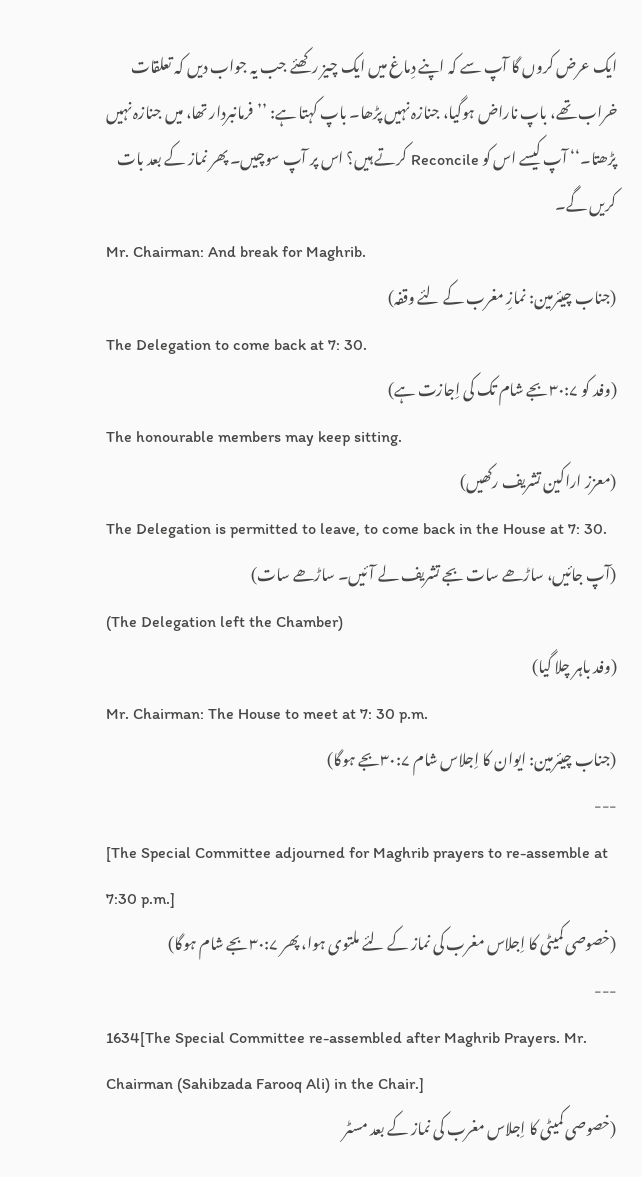ایک عرض کروں گا آپ سے کہ اپنے دِماغ میں ایک چیز رکھئے جب یہ جواب دیں کہ تعلقات خراب تھے، باپ ناراض ہوگیا، جنازہ نہیں پڑھا۔ باپ کہتا ہے: ’’فرمانبردار تھا، میں جنازہ نہیں پڑھتا۔‘‘ آپ کیسے اس کو Reconcile کرتے ہیں؟ اس پر آپ سوچیں۔ پھر نماز کے بعد بات کریں گے۔
Mr. Chairman: And break for Maghrib.
(جناب چیئرمین: نمازِ مغرب کے لئے وقفہ)
The Delegation to come back at 7: 30.
(وفد کو ۳۰:۷بجے شام تک کی اِجازت ہے)
The honourable members may keep sitting.
(معزز اراکین تشریف رکھیں)
The Delegation is permitted to leave, to come back in the House at 7: 30.
(آپ جائیں، ساڑھے سات بجے تشریف لے آئیں۔ ساڑھے سات)
(The Delegation left the Chamber)
(وفد باہر چلا گیا)
Mr. Chairman: The House to meet at 7: 30 p.m.
(جناب چیئرمین: ایوان کا اِجلاس شام ۳۰:۷بجے ہوگا)
---
[The Special Committee adjourned for Maghrib prayers to re-assemble at 7:30 p.m.]
(خصوصی کمیٹی کا اِجلاس مغرب کی نماز کے لئے ملتوی ہوا، پھر ۳۰:۷بجے شام ہوگا)
---
1634[The Special Committee re-assembled after Maghrib Prayers. Mr. Chairman (Sahibzada Farooq Ali) in the Chair.]
(خصوصی کمیٹی کا اِجلاس مغرب کی نماز کے بعد مسٹر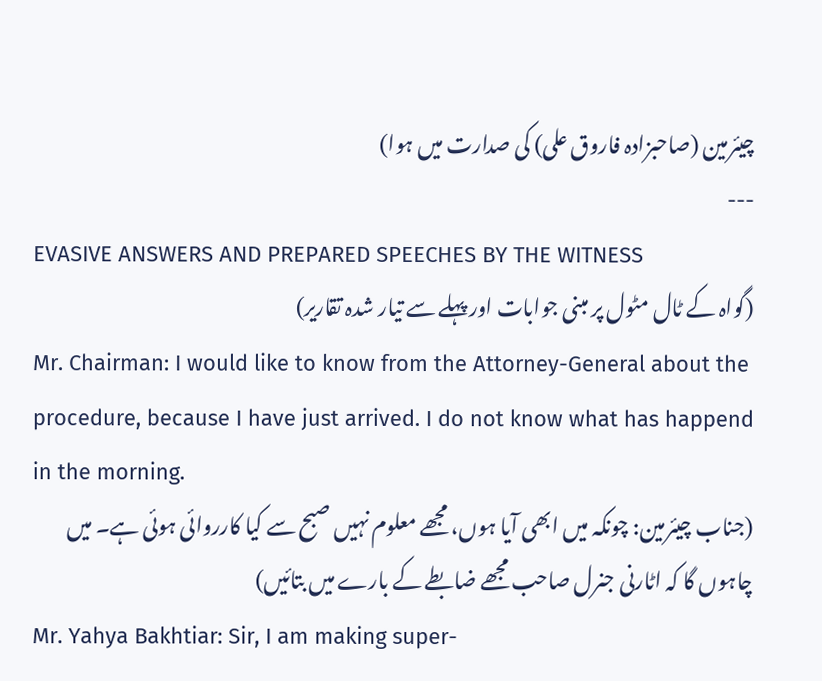چیئرمین (صاحبزادہ فاروق علی) کی صدارت میں ہوا)
---
EVASIVE ANSWERS AND PREPARED SPEECHES BY THE WITNESS
(گواہ کے ٹال مٹول پر مبنی جوابات اور پہلے سے تیار شدہ تقاریر)
Mr. Chairman: I would like to know from the Attorney-General about the procedure, because I have just arrived. I do not know what has happend in the morning.
(جناب چیئرمین: چونکہ میں ابھی آیا ہوں، مجھے معلوم نہیں صبح سے کیا کارروائی ہوئی ہے۔ میں چاہوں گا کہ اٹارنی جنرل صاحب مجھے ضابطے کے بارے میں بتائیں)
Mr. Yahya Bakhtiar: Sir, I am making super-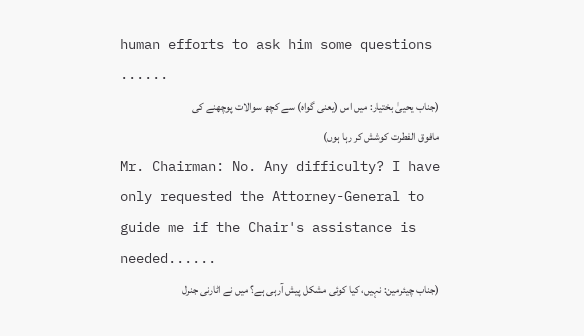human efforts to ask him some questions ......
(جناب یحییٰ بختیار: میں اس (یعنی گواہ) سے کچھ سوالات پوچھنے کی مافوق الفطرت کوشش کر رہا ہوں)
Mr. Chairman: No. Any difficulty? I have only requested the Attorney-General to guide me if the Chair's assistance is needed......
(جناب چیئرمین: نہیں، کیا کوئی مشکل پیش آرہی ہے؟ میں نے اٹارنی جنرل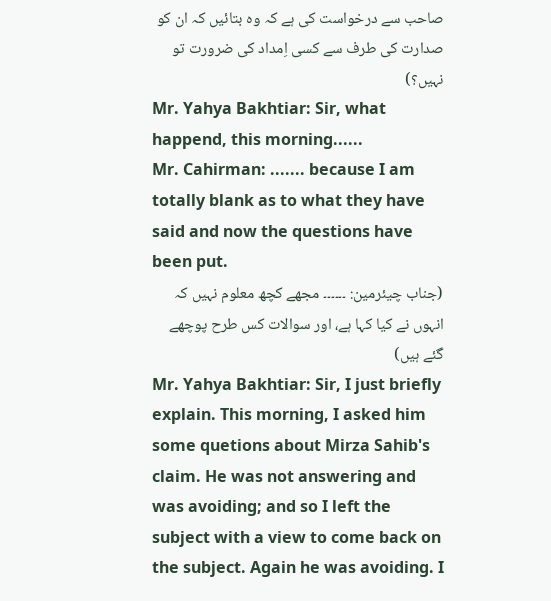صاحب سے درخواست کی ہے کہ وہ بتائیں کہ ان کو صدارت کی طرف سے کسی اِمداد کی ضرورت تو نہیں؟)
Mr. Yahya Bakhtiar: Sir, what happend, this morning......
Mr. Cahirman: ....... because I am totally blank as to what they have said and now the questions have been put.
(جناب چیئرمین: ۔۔۔۔۔۔ مجھے کچھ معلوم نہیں کہ انہوں نے کیا کہا ہے، اور سوالات کس طرح پوچھے گئے ہیں)
Mr. Yahya Bakhtiar: Sir, I just briefly explain. This morning, I asked him some quetions about Mirza Sahib's claim. He was not answering and was avoiding; and so I left the subject with a view to come back on the subject. Again he was avoiding. I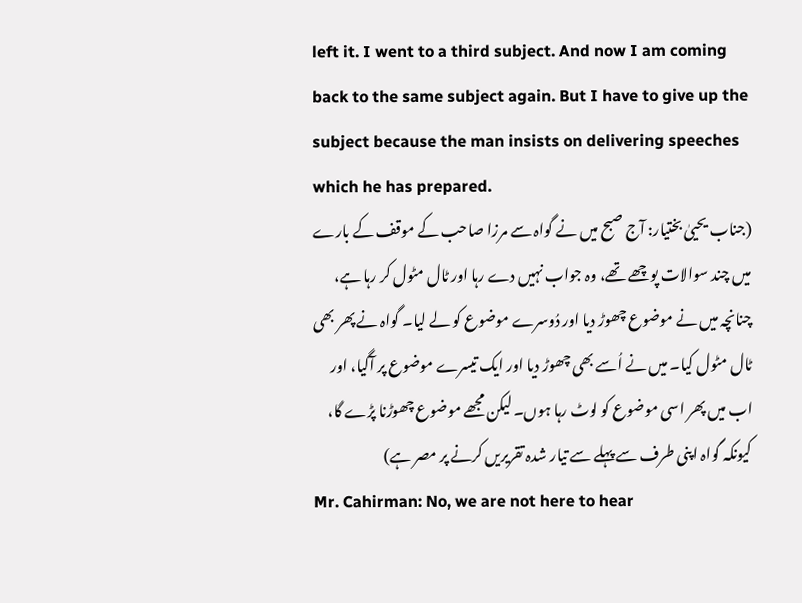left it. I went to a third subject. And now I am coming back to the same subject again. But I have to give up the subject because the man insists on delivering speeches which he has prepared.
(جناب یحییٰ بختیار: آج صبح میں نے گواہ سے مرزا صاحب کے موقف کے بارے میں چند سوالات پوچھے تھے، وہ جواب نہیں دے رہا اور ٹال مٹول کر رہا ہے، چنانچہ میں نے موضوع چھوڑ دیا اور دُوسرے موضوع کو لے لیا۔ گواہ نے پھر بھی ٹال مٹول کیا۔ میں نے اُسے بھی چھوڑ دیا اور ایک تیسرے موضوع پر آگیا، اور اب میں پھر اسی موضوع کو لوٹ رہا ہوں۔ لیکن مجھے موضوع چھوڑنا پڑے گا، کیونکہ گواہ اپنی طرف سے پہلے سے تیار شدہ تقریریں کرنے پر مصر ہے)
Mr. Cahirman: No, we are not here to hear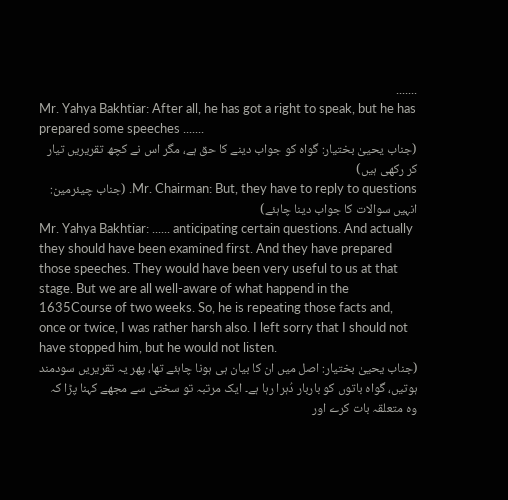.......
Mr. Yahya Bakhtiar: After all, he has got a right to speak, but he has prepared some speeches .......
(جناب یحییٰ بختیار: گواہ کو جواب دینے کا حق ہے، مگر اس نے کچھ تقریریں تیار کر رکھی ہیں)
Mr. Chairman: But, they have to reply to questions. (جناب چیئرمین: انہیں سوالات کا جواب دینا چاہئے)
Mr. Yahya Bakhtiar: ...... anticipating certain questions. And actually they should have been examined first. And they have prepared those speeches. They would have been very useful to us at that stage. But we are all well-aware of what happend in the 1635Course of two weeks. So, he is repeating those facts and, once or twice, I was rather harsh also. I left sorry that I should not have stopped him, but he would not listen.
(جناب یحییٰ بختیار: اصل میں ان کا بیان ہی ہونا چاہئے تھا، پھر یہ تقریریں سودمند ہوتیں، گواہ باتوں کو باربار دُہرا رہا ہے۔ ایک مرتبہ تو سختی سے مجھے کہنا پڑا کہ وہ متعلقہ بات کرے اور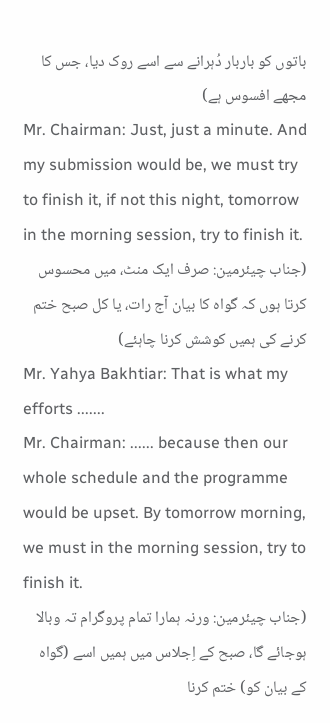باتوں کو باربار دُہرانے سے اسے روک دیا، جس کا مجھے افسوس ہے)
Mr. Chairman: Just, just a minute. And my submission would be, we must try to finish it, if not this night, tomorrow in the morning session, try to finish it.
(جناب چیئرمین: صرف ایک منٹ، میں محسوس کرتا ہوں کہ گواہ کا بیان آج رات، یا کل صبح ختم کرنے کی ہمیں کوشش کرنا چاہئے)
Mr. Yahya Bakhtiar: That is what my efforts .......
Mr. Chairman: ...... because then our whole schedule and the programme would be upset. By tomorrow morning, we must in the morning session, try to finish it.
(جناب چیئرمین: ورنہ ہمارا تمام پروگرام تہ وبالا ہوجائے گا، صبح کے اِجلاس میں ہمیں اسے (گواہ کے بیان کو) ختم کرنا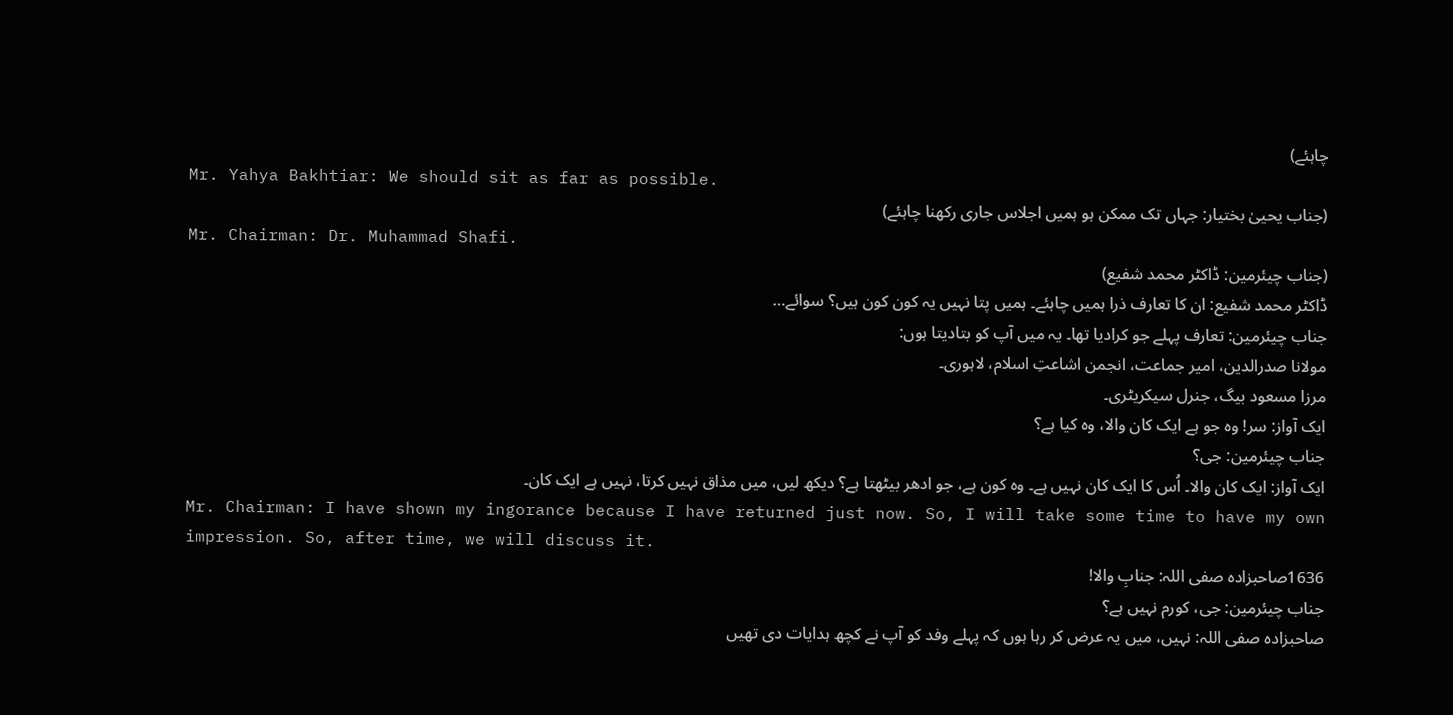چاہئے)
Mr. Yahya Bakhtiar: We should sit as far as possible.
(جناب یحییٰ بختیار: جہاں تک ممکن ہو ہمیں اجلاس جاری رکھنا چاہئے)
Mr. Chairman: Dr. Muhammad Shafi.
(جناب چیئرمین: ڈاکٹر محمد شفیع)
ڈاکٹر محمد شفیع: ان کا تعارف ذرا ہمیں چاہئے۔ ہمیں پتا نہیں یہ کون کون ہیں؟ سوائے…
جناب چیئرمین: تعارف پہلے جو کرادیا تھا۔ یہ میں آپ کو بتادیتا ہوں:
مولانا صدرالدین، امیر جماعت، انجمن اشاعتِ اسلام، لاہوری۔
مرزا مسعود بیگ، جنرل سیکریٹری۔
ایک آواز: سر! وہ جو ہے ایک کان والا، وہ کیا ہے؟
جناب چیئرمین: جی؟
ایک آواز: ایک کان والا۔ اُس کا ایک کان نہیں ہے۔ وہ کون ہے، جو ادھر بیٹھتا ہے؟ دیکھ لیں، میں مذاق نہیں کرتا، نہیں ہے ایک کان۔
Mr. Chairman: I have shown my ingorance because I have returned just now. So, I will take some time to have my own impression. So, after time, we will discuss it.
1636صاحبزادہ صفی اللہ: جنابِ والا!
جناب چیئرمین: جی، کورم نہیں ہے؟
صاحبزادہ صفی اللہ: نہیں، میں یہ عرض کر رہا ہوں کہ پہلے وفد کو آپ نے کچھ ہدایات دی تھیں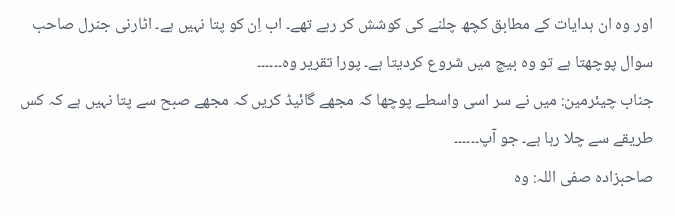اور وہ ان ہدایات کے مطابق کچھ چلنے کی کوشش کر رہے تھے۔ اب اِن کو پتا نہیں ہے۔ اٹارنی جنرل صاحب سوال پوچھتا ہے تو وہ بیچ میں شروع کردیتا ہے۔ پورا تقریر وہ۔۔۔۔۔۔
جناب چیئرمین: میں نے سر اسی واسطے پوچھا کہ مجھے گائیڈ کریں کہ مجھے صبح سے پتا نہیں ہے کہ کس طریقے سے چلا رہا ہے۔ جو آپ۔۔۔۔۔۔
صاحبزادہ صفی اللہ: وہ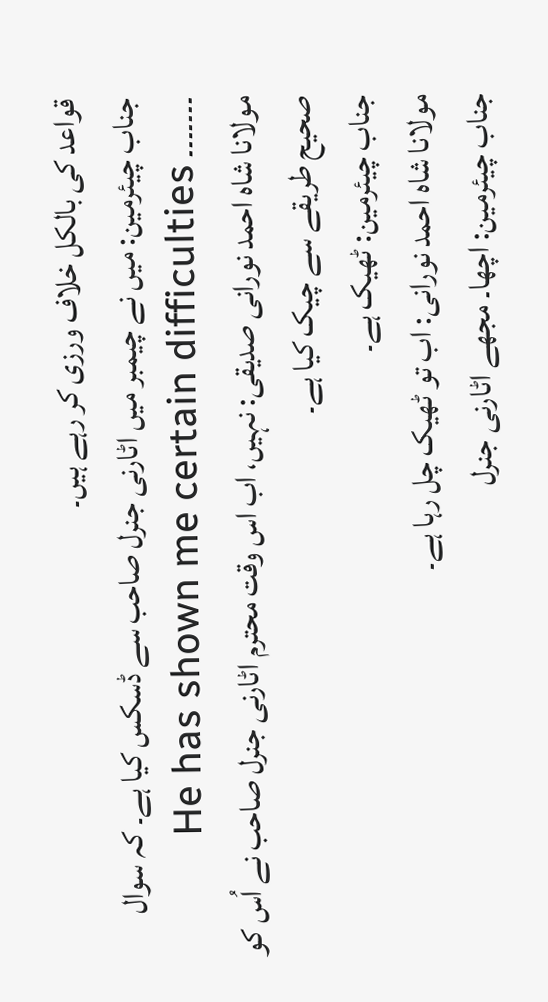قواعد کی بالکل خلاف ورزی کر رہے ہیں۔
جناب چیئرمین: میں نے چیمبر میں اٹارنی جنرل صاحب سے ڈسکس کیا ہے۔ کہ سوال ۔۔۔۔۔۔۔ He has shown me certain difficulties
مولانا شاہ احمد نورانی صدیقی: نہیں، اب اس وقت محترم اٹارنی جنرل صاحب نے اُس کو صحیح طریقے سے چیک کیا ہے۔
جناب چیئرمین: ٹھیک ہے۔
مولانا شاہ احمد نورانی: اب تو ٹھیک چل رہا ہے۔
جناب چیئرمین: اچھا۔ مجھے اٹارنی جنرل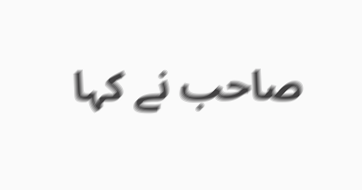صاحب نے کہا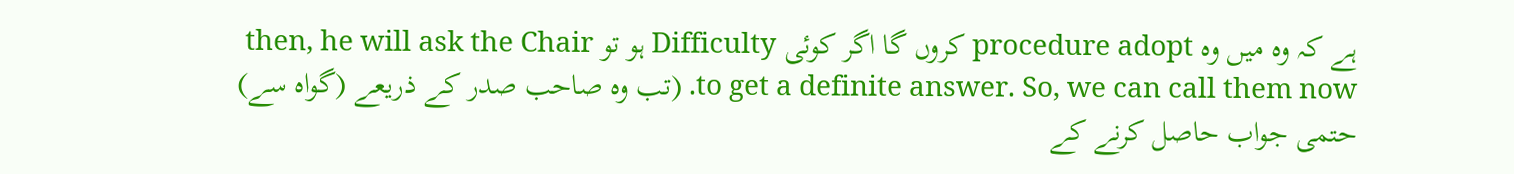ہے کہ وہ میں وہ procedure adopt کروں گا اگر کوئی Difficulty ہو تو then, he will ask the Chair to get a definite answer. So, we can call them now. (تب وہ صاحب صدر کے ذریعے (گواہ سے) حتمی جواب حاصل کرنے کے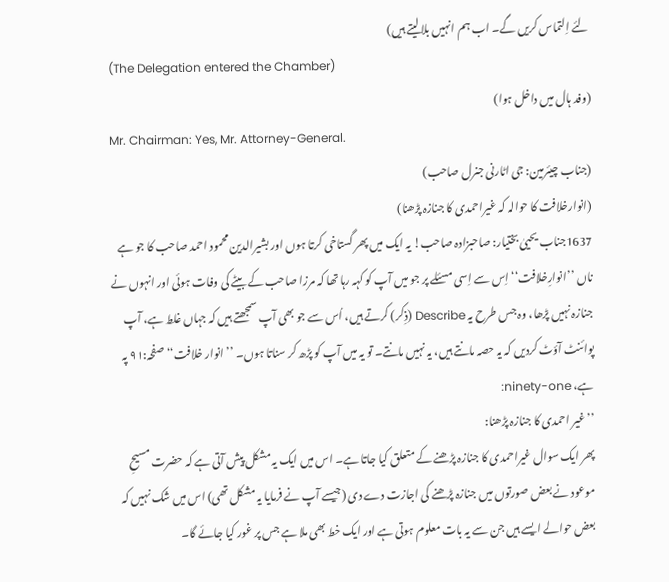لئے اِلتماس کریں گے۔ اب ہم انہیں بلالیتے ہیں)
(The Delegation entered the Chamber)
(وفد ہال میں داخل ہوا)
Mr. Chairman: Yes, Mr. Attorney-General.
(جناب چیئرمین: جی اٹارنی جنرل صاحب)
(انوارخلافت کا حوالہ کہ غیراحمدی کا جنازہ پڑھنا)
1637جناب یحییٰ بختیار: صاحبزادہ صاحب! یہ ایک میں پھر گستاخی کرتا ہوں اور بشیرالدین محمود احمد صاحب کا جو ہے ناں ’’انوارِخلافت‘‘ اِس سے اِسی مسئلے پر جو میں آپ کو کہہ رہا تھا کہ مرزا صاحب کے بیٹے کی وفات ہوئی اور انہوں نے جنازہ نہیں پڑھا، وہ جس طرح یہ Describe (ذِکر) کرتے ہیں، اُس سے جو بھی آپ سمجھتے ہیں کہ جہاں غلط ہے، آپ پوائنٹ آؤٹ کردیں کہ یہ حصہ مانتے ہیں، یہ نہیں مانتے۔ تو یہ میں آپ کو پڑھ کر سناتا ہوں۔ ’’انوار خلافت‘‘ صفحہ:۹۱ پہ ہے، ninety-one:
’’غیر احمدی کا جنازہ پڑھنا:
پھر ایک سوال غیراحمدی کا جنازہ پڑھنے کے متعلق کیا جاتا ہے۔ اس میں ایک یہ مشکل پیش آتی ہے کہ حضرت مسیحِ موعود نے بعض صورتوں میں جنازہ پڑھنے کی اجازت دے دی (جیسے آپ نے فرمایا یہ مشکل تھی) اس میں شک نہیں کہ بعض حوالے ایسے ہیں جن سے یہ بات معلوم ہوتی ہے اور ایک خط بھی ملا ہے جس پر غور کیا جائے گا۔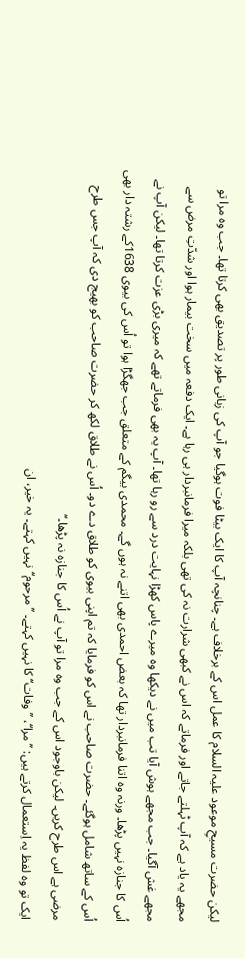لیکن حضرت مسیحِ موعود علیہ السلام کا عمل اس کے برخلاف ہے۔ چنانچہ آپ کا ایک بیٹا فوت ہوگیا جو آپ کی زبانی طور پر تصدیق بھی کرتا تھا۔ جب وہ مرا تو مجھے یہ یاد ہے کہ آپ ٹہلتے جاتے اور فرماتے کہ اس نے کبھی شرارت نہ کی تھی بلکہ میرا فرمانبردار ہی رہا ہے۔ ایک دفعہ میں سخت بیمار ہوا اور شدّتِ مرض سے مجھے غش آگیا۔ جب مجھے ہوش آیا تب میں نے دیکھا وہ میرے پاس کھڑا نہایت درد سے رو رہا تھا۔ آپ یہ بھی فرماتے تھے کہ میری بڑی عزت کرتا تھا۔ لیکن آپ نے اُس کا جنازہ نہیں پڑھا۔ ورنہ وہ اتنا فرمانبردار تھا کہ بعض احمدی بھی اتنے نہ ہوں گے۔ محمدی بیگم کے متعلق جب جھگڑا ہوا تو اُس کی بیوی 1638کے رشتہ دار بھی اُس کے ساتھ شامل ہوگئے۔ حضرت صاحب نے اس کو فرمایا کہ تم اپنی بیوی کو طلاق دے دو۔ اُس نے طلاق لکھ کر حضرت صاحب کو بھیج دی کہ آپ جس طرح مرضی ہے اس طرح کریں۔ لیکن باوجود اس کے جب وہ مرا تو آپ نے اُس کا جنازہ نہ پڑھا۔‘‘
ایک تو وہ لفظ یہ اِستعمال کرتے ہیں: ’’مرا‘‘، ’’وفات‘‘ کا نہیں کہتے۔ ’’مرحوم‘‘ نہیں کہتے۔ یہ خیر، ان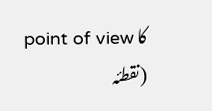کا point of view (نقطئہ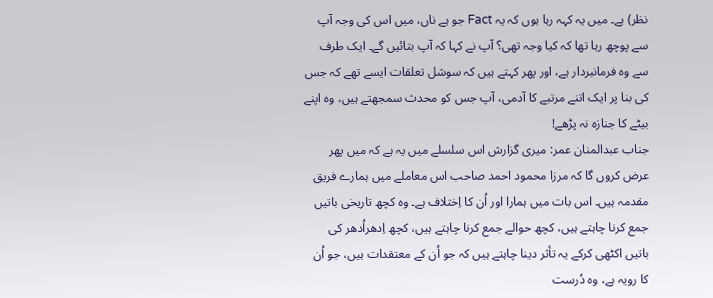نظر) ہے۔ میں یہ کہہ رہا ہوں کہ یہ Fact جو ہے ناں، میں اس کی وجہ آپ سے پوچھ رہا تھا کہ کیا وجہ تھی؟ آپ نے کہا کہ آپ بتائیں گے۔ ایک طرف سے وہ فرمانبردار ہے، اور پھر کہتے ہیں کہ سوشل تعلقات ایسے تھے کہ جس کی بنا پر ایک اتنے مرتبے کا آدمی، آپ جس کو محدث سمجھتے ہیں، وہ اپنے بیٹے کا جنازہ نہ پڑھے!
جناب عبدالمنان عمر: میری گزارش اس سلسلے میں یہ ہے کہ میں پھر عرض کروں گا کہ مرزا محمود احمد صاحب اس معاملے میں ہمارے فریق مقدمہ ہیں۔ اس بات میں ہمارا اور اُن کا اِختلاف ہے۔ وہ کچھ تاریخی باتیں جمع کرنا چاہتے ہیں، کچھ حوالے جمع کرنا چاہتے ہیں، کچھ اِدھراُدھر کی باتیں اکٹھی کرکے یہ تأثر دینا چاہتے ہیں کہ جو اُن کے معتقدات ہیں، جو اُن کا رویہ ہے، وہ دُرست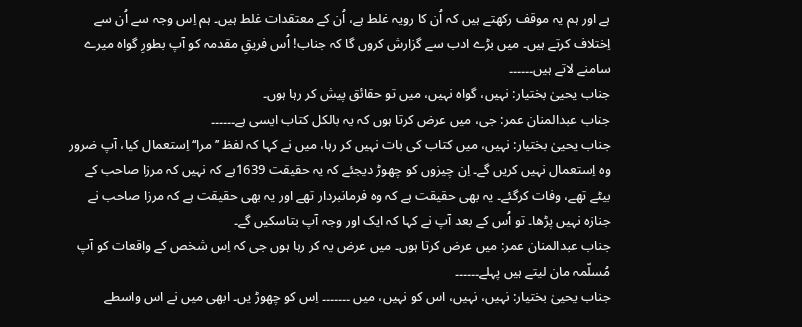ہے اور ہم یہ موقف رکھتے ہیں کہ اُن کا رویہ غلط ہے، اُن کے معتقدات غلط ہیں۔ ہم اِس وجہ سے اُن سے اِختلاف کرتے ہیں۔ میں بڑے ادب سے گزارش کروں گا کہ جناب! اُس فریقِ مقدمہ کو آپ بطورِ گواہ میرے سامنے لاتے ہیں۔۔۔۔۔۔
جناب یحییٰ بختیار: نہیں، گواہ نہیں، میں تو حقائق پیش کر رہا ہوں۔
جناب عبدالمنان عمر: جی، میں عرض کرتا ہوں کہ یہ بالکل کتاب ایسی ہے۔۔۔۔۔۔
جناب یحییٰ بختیار: نہیں، میں کتاب کی بات نہیں کر رہا، میں نے کہا کہ لفظ ’’مرا‘‘ اِستعمال کیا، آپ ضرور وہ اِستعمال نہیں کریں گے۔ اِن چیزوں کو چھوڑ دیجئے کہ یہ حقیقت 1639ہے کہ نہیں کہ مرزا صاحب کے بیٹے تھے، وفات کرگئے۔ یہ بھی حقیقت ہے کہ وہ فرمانبردار تھے اور یہ بھی حقیقت ہے کہ مرزا صاحب نے جنازہ نہیں پڑھا۔ تو اُس کے بعد آپ نے کہا کہ ایک اور وجہ آپ بتاسکیں گے۔
جناب عبدالمنان عمر: میں عرض کرتا ہوں۔ میں عرض یہ کر رہا ہوں جی کہ اِس شخص کے واقعات کو آپ مُسلّمہ مان لیتے ہیں پہلے۔۔۔۔۔۔
جناب یحییٰ بختیار: نہیں، نہیں، اس کو نہیں، میں ۔۔۔۔۔۔۔ اِس کو چھوڑ یں۔ ابھی میں نے اس واسطے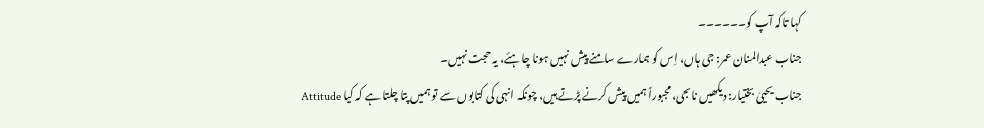کہا تاکہ آپ کو۔۔۔۔۔۔
جناب عبدالمنان عمر: جی ہاں، اِس کو ہمارے سامنے پیش نہیں ہونا چاہئے، یہ حجت نہیں۔
جناب یحییٰ بختیار: دیکھیں ناںجی، مجبوراً ہمیں پیش کرنے پڑتے ہیں، چونکہ انہی کی کتابوں سے تو ہمیں پتا چلتا ہے کہ کیا Attitude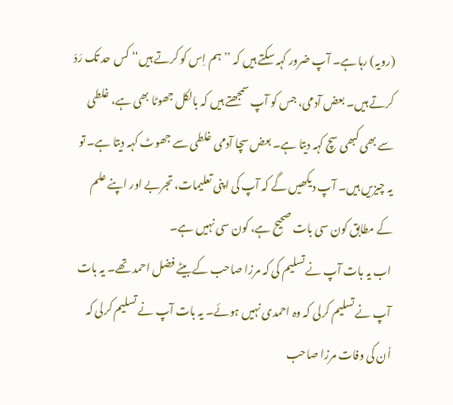(رویہ) رہا ہے۔ آپ ضرور کہہ سکتے ہیں کہ ’’ہم اِس کو کرتے ہیں‘‘ کس حد تک رَدّ کرتے ہیں۔ بعض آدمی، جس کو آپ سمجھتے ہیں کہ بالکل جھوٹا بھی ہے، غلطی سے بھی کبھی سچ کہہ دیتا ہے۔ بعض سچا آدمی غلطی سے جھوٹ کہہ دیتا ہے۔ تو یہ چیزیں ہیں۔ آپ دیکھیں گے کہ آپ کی اپنی تعلیمات، تجربے اور اپنے علم کے مطابق کون سی بات صحیح ہے، کون سی نہیں ہے۔
اب یہ بات آپ نے تسلیم کی کہ مرزا صاحب کے بیٹے فضل احمد تھے۔ یہ بات آپ نے تسلیم کرلی کہ وہ احمدی نہیں ہوئے۔ یہ بات آپ نے تسلیم کرلی کہ اُن کی وفات مرزا صاحب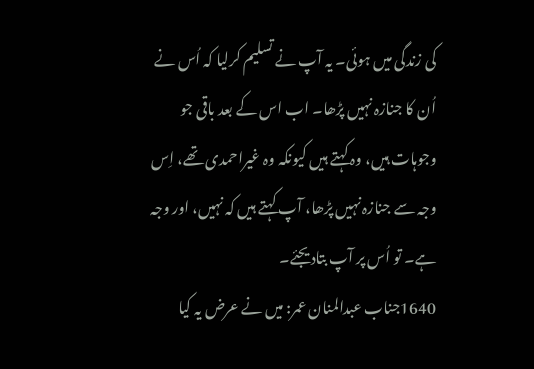کی زندگی میں ہوئی۔ یہ آپ نے تسلیم کرلیا کہ اُس نے اُن کا جنازہ نہیں پڑھا۔ اب اس کے بعد باقی جو وجوہات ہیں، وہ کہتے ہیں کیونکہ وہ غیراحمدی تھے، اِس وجہ سے جنازہ نہیں پڑھا، آپ کہتے ہیں کہ نہیں، اور وجہ ہے۔ تو اُس پر آپ بتادیجئے۔
1640جناب عبدالمنان عمر: میں نے عرض یہ کیا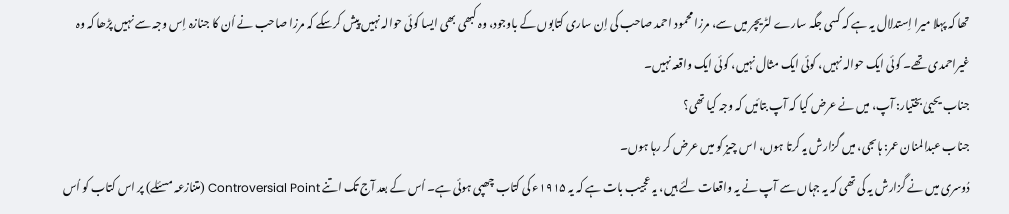تھا کہ پہلا میرا اِستدلال یہ ہے کہ کسی جگہ سارے لٹریچر میں سے، مرزا محمود احمد صاحب کی اِن ساری کتابوں کے باوجود، وہ کبھی بھی ایسا کوئی حوالہ نہیں پیش کرسکے کہ مرزا صاحب نے اُن کا جنازہ اِس وجہ سے نہیں پڑھا کہ وہ غیراحمدی تھے۔ کوئی ایک حوالہ نہیں، کوئی ایک مثال نہیں، کوئی ایک واقعہ نہیں۔
جناب یحییٰ بختیار: آپ، میں نے عرض کیا کہ آپ بتائیں کہ وجہ کیا تھی؟
جناب عبدالمنان عمر: ہاںجی، میں گزارش یہ کرتا ہوں، اس چیز کو میں عرض کر رہا ہوں۔
دُوسری میں نے گزارش یہ کی تھی کہ یہ جہاں سے آپ نے یہ واقعات لئے ہیں، یہ عجیب بات ہے کہ یہ ۱۹۱۵ء کی کتاب چھپی ہوئی ہے۔ اُس کے بعد آج تک اتنے Controversial Point (متنازعہ مسئلے) پر اس کتاب کو اُس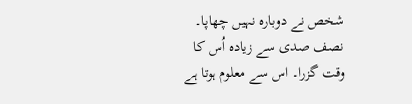شخص نے دوبارہ نہیں چھاپا۔ نصف صدی سے زیادہ اُس کا وقت گزرا۔ اس سے معلوم ہوتا ہے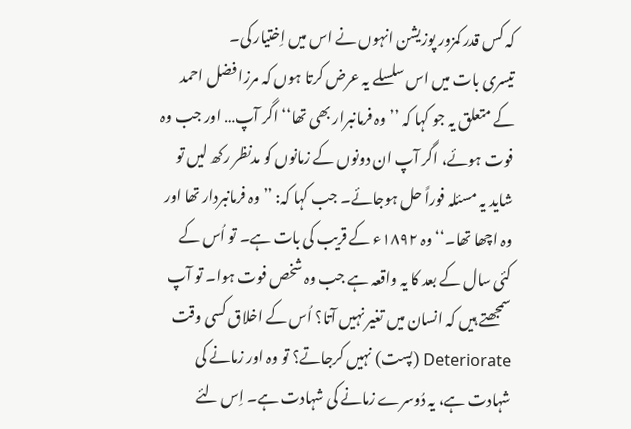کہ کس قدر کمزور پوزیشن انہوں نے اس میں اِختیار کی۔
تیسری بات میں اس سلسلے یہ عرض کرتا ہوں کہ مرزا فضل احمد کے متعلق یہ جو کہا کہ ’’وہ فرمانبرار بھی تھا‘‘ اگر آپ… اور جب وہ فوت ہوئے، اگر آپ ان دونوں کے زمانوں کو مدنظر رکھ لیں تو شاید یہ مسئلہ فوراً حل ہوجائے۔ جب کہا کہ: ’’وہ فرمانبردار تھا اور وہ اچھا تھا۔‘‘ وہ ۱۸۹۲ء کے قریب کی بات ہے۔ تو اُس کے کئی سال کے بعد کا یہ واقعہ ہے جب وہ شخص فوت ہوا۔ تو آپ سمجھتے ہیں کہ انسان میں تغیر نہیں آتا؟ اُس کے اخلاق کسی وقت Deteriorate (پست) نہیں کرجاتے؟ تو وہ اور زمانے کی شہادت ہے، یہ دُوسرے زمانے کی شہادت ہے۔ اِس لئے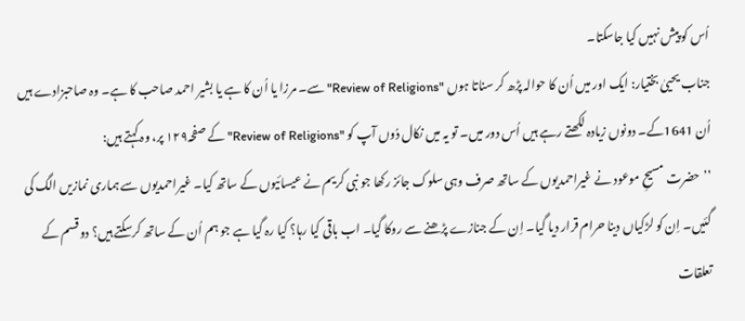اُس کو پیش نہیں کیا جاسکتا۔
جناب یحییٰ بختیار: ایک اور میں اُن کا حوالہ پڑھ کر سناتا ہوں "Review of Religions" سے۔ مرزا یا اُن کا ہے یا بشیر احمد صاحب کا ہے۔ وہ صاحبزادے ہیں اُن 1641کے۔ دونوں زیادہ لکھتے رہے ہیں اُس دور میں۔ تو یہ میں نکال دُوں آپ کو "Review of Religions" کے صفحہ۱۲۹ پر، وہ کہتے ہیں:
’’حضرت مسیحِ موعود نے غیراحمدیوں کے ساتھ صرف وہی سلوک جائز رکھا جو نبی کریم نے عیسائیوں کے ساتھ کیا۔ غیراحمدیوں سے ہماری نمازیں الگ کی گئیں۔ اِن کو لڑکیاں دینا حرام قرار دیا گیا۔ اِن کے جنازے پڑھنے سے روکا گیا۔ اب باقی کیا رہا؟ کیا رہ گیا ہے جو ہم اُن کے ساتھ کرسکتے ہیں؟ دو قسم کے تعلقات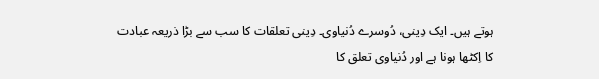ہوتے ہیں۔ ایک دِینی، دُوسرے دُنیاوی۔ دِینی تعلقات کا سب سے بڑا ذریعہ عبادت کا اِکٹھا ہونا ہے اور دُنیاوی تعلق کا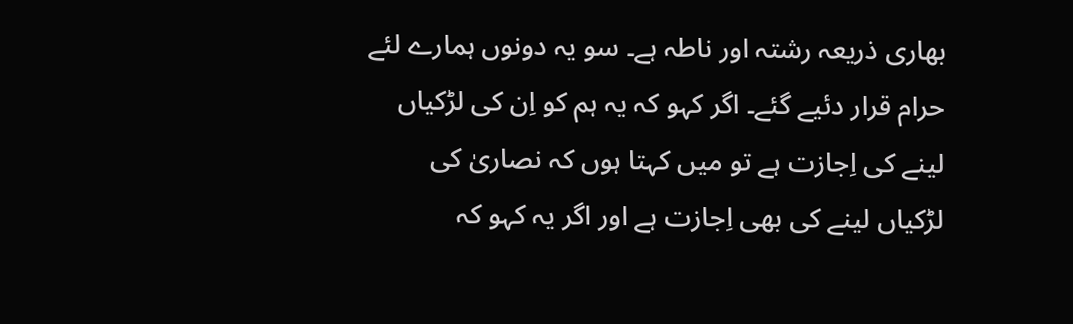بھاری ذریعہ رشتہ اور ناطہ ہے۔ سو یہ دونوں ہمارے لئے حرام قرار دئیے گئے۔ اگر کہو کہ یہ ہم کو اِن کی لڑکیاں لینے کی اِجازت ہے تو میں کہتا ہوں کہ نصاریٰ کی لڑکیاں لینے کی بھی اِجازت ہے اور اگر یہ کہو کہ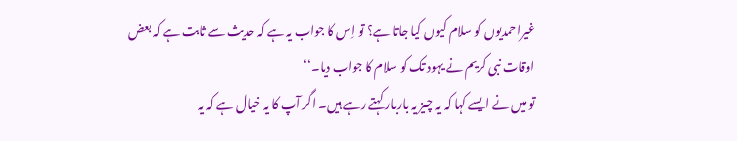غیراحمدیوں کو سلام کیوں کیا جاتا ہے؟ تو اِس کا جواب یہ ہے کہ حدیث سے ثابت ہے کہ بعض اوقات نبی کریم نے یہود تک کو سلام کا جواب دیا۔‘‘
تو میں نے ایسے کہا کہ یہ چیز یہ باربار کہتے رہے ہیں۔ اگر آپ کا یہ خیال ہے کہ یہ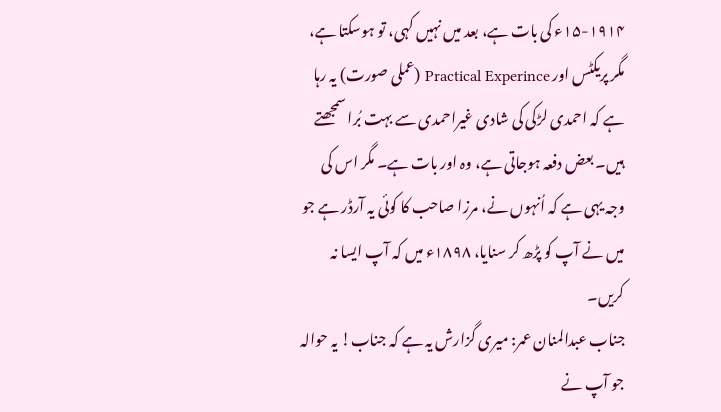۱۵-۱۹۱۴ء کی بات ہے، بعد میں نہیں کہی، تو ہوسکتا ہے، مگر پریکٹس اور Practical Experince (عملی صورت) یہ رہا ہے کہ احمدی لڑکی کی شادی غیراحمدی سے بہت بُرا سمجھتے ہیں۔ بعض دفعہ ہوجاتی ہے، وہ اور بات ہے۔ مگر اس کی وجہ یہی ہے کہ اُنہوں نے، مرزا صاحب کا کوئی یہ آرڈر ہے جو میں نے آپ کو پڑھ کر سنایا، ۱۸۹۸ء میں کہ آپ ایسا نہ کریں۔
جناب عبدالمنان عمر: میری گزارش یہ ہے کہ جناب! یہ حوالہ جو آپ نے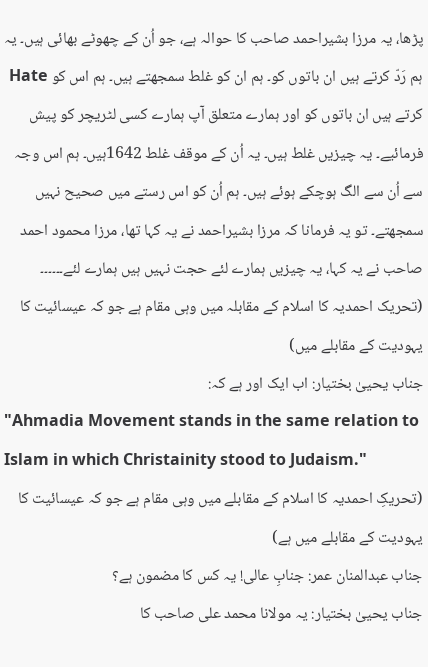پڑھا، یہ مرزا بشیراحمد صاحب کا حوالہ ہے، جو اُن کے چھوٹے بھائی ہیں۔ یہ ہم رَدّ کرتے ہیں ان باتوں کو۔ ہم ان کو غلط سمجھتے ہیں۔ ہم اس کو Hate کرتے ہیں ان باتوں کو اور ہمارے متعلق آپ ہمارے کسی لٹریچر کو پیش فرمائیے۔ یہ چیزیں غلط ہیں۔ یہ اُن کے موقف غلط 1642ہیں۔ ہم اس وجہ سے اُن سے الگ ہوچکے ہوئے ہیں۔ ہم اُن کو اس رستے میں صحیح نہیں سمجھتے۔ تو یہ فرمانا کہ مرزا بشیراحمد نے یہ کہا تھا، مرزا محمود احمد صاحب نے یہ کہا، یہ چیزیں ہمارے لئے حجت نہیں ہیں ہمارے لئے۔۔۔۔۔۔
(تحریک احمدیہ کا اسلام کے مقابلہ میں وہی مقام ہے جو کہ عیسائیت کا یہودیت کے مقابلے میں)
جناب یحییٰ بختیار: اب ایک اور ہے کہ:
"Ahmadia Movement stands in the same relation to Islam in which Christainity stood to Judaism."
(تحریکِ احمدیہ کا اسلام کے مقابلے میں وہی مقام ہے جو کہ عیسائیت کا یہودیت کے مقابلے میں ہے)
جناب عبدالمنان عمر: جنابِ عالی! یہ کس کا مضمون ہے؟
جناب یحییٰ بختیار: یہ مولانا محمد علی صاحب کا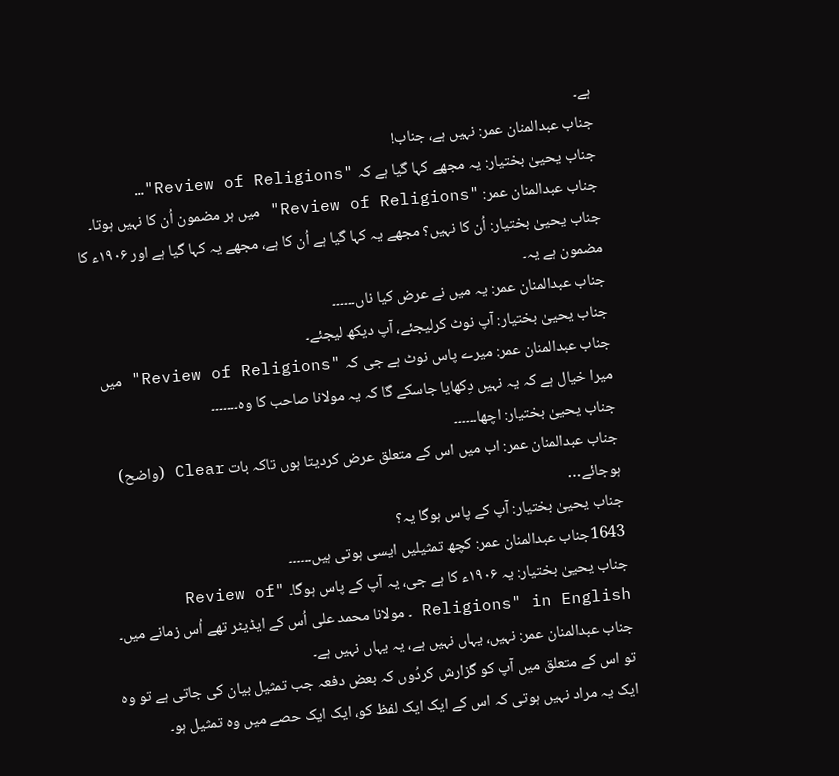ہے۔
جناب عبدالمنان عمر: نہیں ہے، جناب!
جناب یحییٰ بختیار: یہ مجھے کہا گیا ہے کہ "Review of Religions"…
جناب عبدالمنان عمر: "Review of Religions" میں ہر مضمون اُن کا نہیں ہوتا۔
جناب یحییٰ بختیار: اُن کا نہیں؟ مجھے یہ کہا گیا ہے اُن کا ہے، مجھے یہ کہا گیا ہے اور ۱۹۰۶ء کا مضمون ہے یہ۔
جناب عبدالمنان عمر: یہ میں نے عرض کیا ناں۔۔۔۔۔۔
جناب یحییٰ بختیار: آپ نوٹ کرلیجئے، آپ دیکھ لیجئے۔
جناب عبدالمنان عمر: میرے پاس نوٹ ہے جی کہ "Review of Religions" میں میرا خیال ہے کہ یہ نہیں دِکھایا جاسکے گا کہ یہ مولانا صاحب کا وہ۔۔۔۔۔۔۔
جناب یحییٰ بختیار: اچھا۔۔۔۔۔۔
جناب عبدالمنان عمر: اب میں اس کے متعلق عرض کردیتا ہوں تاکہ بات Clear (واضح) ہوجائے…
جناب یحییٰ بختیار: آپ کے پاس ہوگا یہ؟
1643جناب عبدالمنان عمر: کچھ تمثیلیں ایسی ہوتی ہیں۔۔۔۔۔۔
جناب یحییٰ بختیار: یہ ۱۹۰۶ء کا ہے جی، یہ آپ کے پاس ہوگا۔ "Review of Religions" in English ۔ مولانا محمد علی اُس کے ایڈیٹر تھے اُس زمانے میں۔
جناب عبدالمنان عمر: نہیں، یہاں نہیں ہے، یہ یہاں نہیں ہے۔
تو اس کے متعلق میں آپ کو گزارش کردُوں کہ بعض دفعہ جب تمثیل بیان کی جاتی ہے تو وہ ایک یہ مراد نہیں ہوتی کہ اس کے ایک ایک لفظ کو، ایک ایک حصے میں وہ تمثیل ہو۔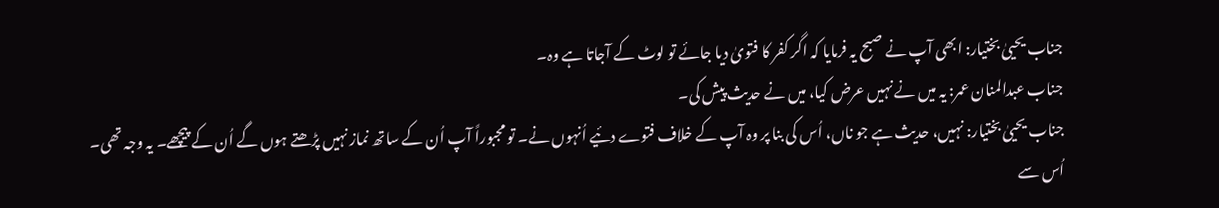جناب یحییٰ بختیار: ابھی آپ نے صبح یہ فرمایا کہ اگر کفر کا فتویٰ دیا جائے تو لوٹ کے آجاتا ہے وہ۔
جناب عبدالمنان عمر: یہ میں نے نہیں عرض کیا، میں نے حدیث پیش کی۔
جناب یحییٰ بختیار: نہیں، حدیث ہے جو ناں، اُس کی بنا پر وہ آپ کے خلاف فتوے دئیے اُنہوں نے۔ تو مجبوراً آپ اُن کے ساتھ نماز نہیں پڑھتے ہوں گے اُن کے پیچھے۔ یہ وجہ تھی۔ اُس سے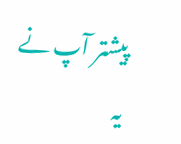پیشتر آپ نے یہ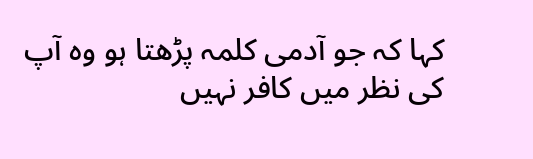کہا کہ جو آدمی کلمہ پڑھتا ہو وہ آپ کی نظر میں کافر نہیں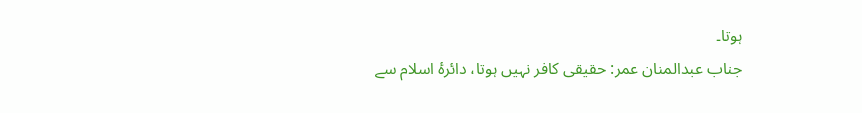ہوتا۔
جناب عبدالمنان عمر: حقیقی کافر نہیں ہوتا، دائرۂ اسلام سے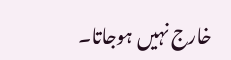خارج نہیں ہوجاتا۔